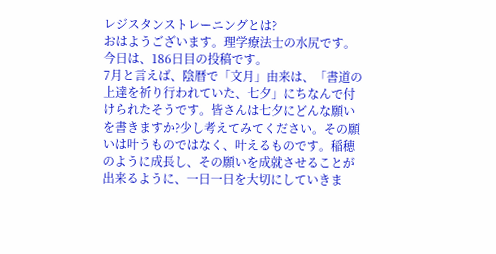レジスタンストレーニングとは?
おはようございます。理学療法士の水尻です。今日は、186日目の投稿です。
7月と言えば、陰暦で「文月」由来は、「書道の上達を祈り行われていた、七夕」にちなんで付けられたそうです。皆さんは七夕にどんな願いを書きますか?少し考えてみてください。その願いは叶うものではなく、叶えるものです。稲穂のように成長し、その願いを成就させることが出来るように、一日一日を大切にしていきま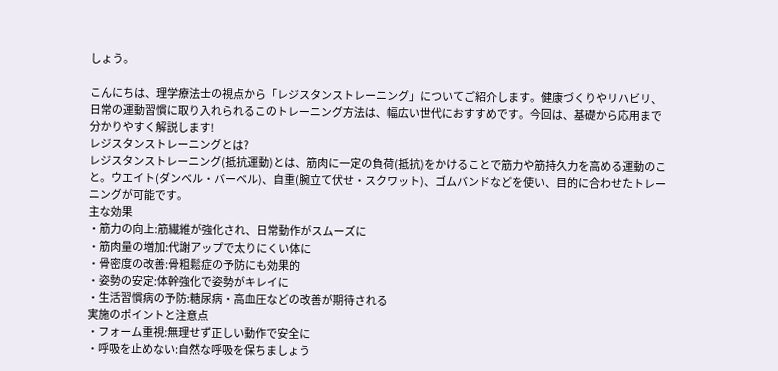しょう。

こんにちは、理学療法士の視点から「レジスタンストレーニング」についてご紹介します。健康づくりやリハビリ、日常の運動習慣に取り入れられるこのトレーニング方法は、幅広い世代におすすめです。今回は、基礎から応用まで分かりやすく解説します!
レジスタンストレーニングとは?
レジスタンストレーニング(抵抗運動)とは、筋肉に一定の負荷(抵抗)をかけることで筋力や筋持久力を高める運動のこと。ウエイト(ダンベル・バーベル)、自重(腕立て伏せ・スクワット)、ゴムバンドなどを使い、目的に合わせたトレーニングが可能です。
主な効果
・筋力の向上:筋繊維が強化され、日常動作がスムーズに
・筋肉量の増加:代謝アップで太りにくい体に
・骨密度の改善:骨粗鬆症の予防にも効果的
・姿勢の安定:体幹強化で姿勢がキレイに
・生活習慣病の予防:糖尿病・高血圧などの改善が期待される
実施のポイントと注意点
・フォーム重視:無理せず正しい動作で安全に
・呼吸を止めない:自然な呼吸を保ちましょう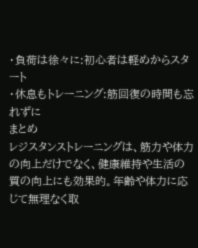・負荷は徐々に:初心者は軽めからスタート
・休息もトレーニング:筋回復の時間も忘れずに
まとめ
レジスタンストレーニングは、筋力や体力の向上だけでなく、健康維持や生活の質の向上にも効果的。年齢や体力に応じて無理なく取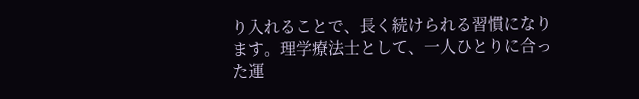り入れることで、長く続けられる習慣になります。理学療法士として、一人ひとりに合った運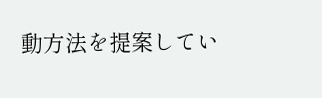動方法を提案してい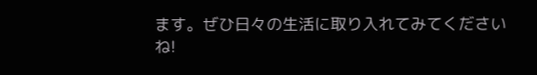ます。ぜひ日々の生活に取り入れてみてくださいね!